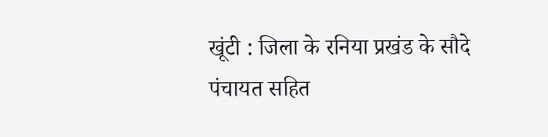खूंटी : जिला के रनिया प्रखंड के सौदे पंचायत सहित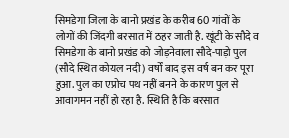सिमडेगा जिला के बानो प्रखंड के करीब 60 गांवों के लोगों की जिंदगी बरसात में ठहर जाती है. खूंटी के सौदे व सिमडेगा के बानो प्रखंड को जोड़नेवाला सौदे-पाड़ो पुल (सौदे स्थित कोयल नदी) वर्षों बाद इस वर्ष बन कर पूरा हुआ. पुल का एप्रोच पथ नहीं बनने के कारण पुल से आवागमन नहीं हो रहा है. स्थिति है कि बरसात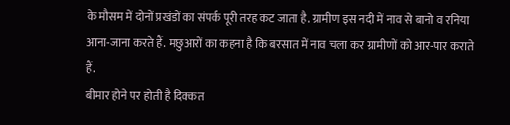के मौसम में दोनों प्रखंडों का संपर्क पूरी तरह कट जाता है. ग्रामीण इस नदी में नाव से बानो व रनिया आना-जाना करते हैं. मछुआरों का कहना है कि बरसात में नाव चला कर ग्रामीणों को आर-पार कराते हैं.
बीमार होने पर होती है दिक्कत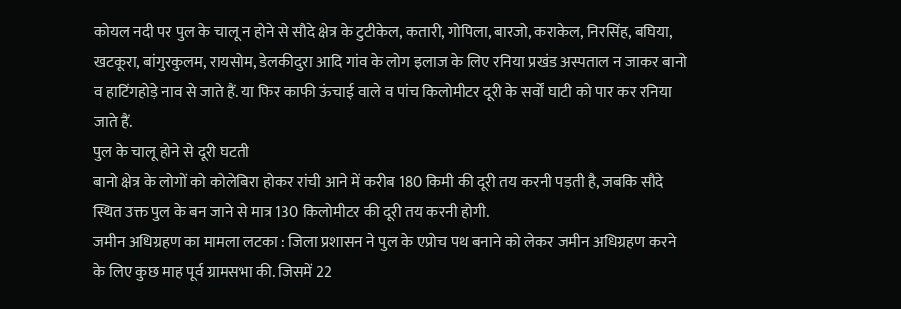कोयल नदी पर पुल के चालू न होने से सौदे क्षेत्र के टुटीकेल, कतारी, गोपिला, बारजो, कराकेल, निरसिंह, बघिया, खटकूरा, बांगुरकुलम, रायसोम, डेलकीदुरा आदि गांव के लोग इलाज के लिए रनिया प्रखंड अस्पताल न जाकर बानो व हाटिंगहोड़े नाव से जाते हैं. या फिर काफी ऊंचाई वाले व पांच किलोमीटर दूरी के सर्वों घाटी को पार कर रनिया जाते हैं.
पुल के चालू होने से दूरी घटती
बानो क्षेत्र के लोगों को कोलेबिरा होकर रांची आने में करीब 180 किमी की दूरी तय करनी पड़ती है, जबकि सौदे स्थित उक्त पुल के बन जाने से मात्र 130 किलोमीटर की दूरी तय करनी होगी.
जमीन अधिग्रहण का मामला लटका : जिला प्रशासन ने पुल के एप्रोच पथ बनाने को लेकर जमीन अधिग्रहण करने के लिए कुछ माह पूर्व ग्रामसभा की. जिसमें 22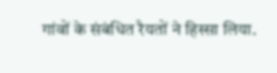गांवों के संबंधित रैयतों ने हिस्सा लिया.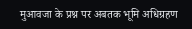मुआवजा के प्रश्न पर अबतक भूमि अधिग्रहण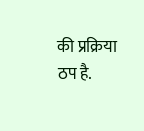की प्रक्रिया ठप है.